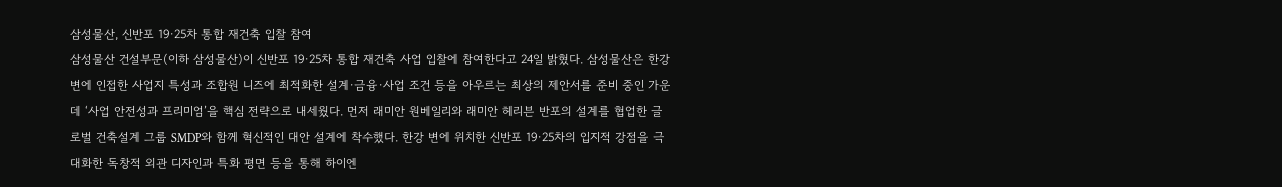삼성물산, 신반포 19·25차 통합 재건축 입찰 참여
삼성물산 건설부문(이하 삼성물산)이 신반포 19·25차 통합 재건축 사업 입찰에 참여한다고 24일 밝혔다. 삼성물산은 한강 변에 인접한 사업지 특성과 조합원 니즈에 최적화한 설계·금융·사업 조건 등을 아우르는 최상의 제안서를 준비 중인 가운데 ‘사업 안전성과 프리미엄’을 핵심 전략으로 내세웠다. 먼저 래미안 원베일리와 래미안 헤리븐 반포의 설계를 협업한 글로벌 건축설계 그룹 SMDP와 함께 혁신적인 대안 설계에 착수했다. 한강 변에 위치한 신반포 19·25차의 입지적 강점을 극대화한 독창적 외관 디자인과 특화 평면 등을 통해 하이엔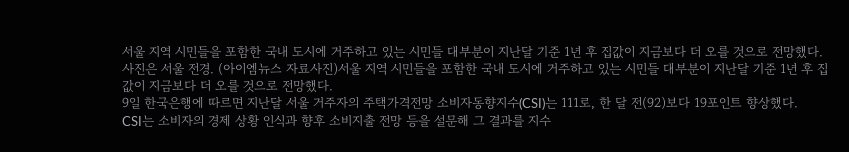서울 지역 시민들을 포함한 국내 도시에 거주하고 있는 시민들 대부분이 지난달 기준 1년 후 집값이 지금보다 더 오를 것으로 전망했다. 사진은 서울 전경. (아이엠뉴스 자료사진)서울 지역 시민들을 포함한 국내 도시에 거주하고 있는 시민들 대부분이 지난달 기준 1년 후 집값이 지금보다 더 오를 것으로 전망했다.
9일 한국은행에 따르면 지난달 서울 거주자의 주택가격전망 소비자동향지수(CSI)는 111로, 한 달 전(92)보다 19포인트 향상했다.
CSI는 소비자의 경제 상황 인식과 향후 소비지출 전망 등을 설문해 그 결과를 지수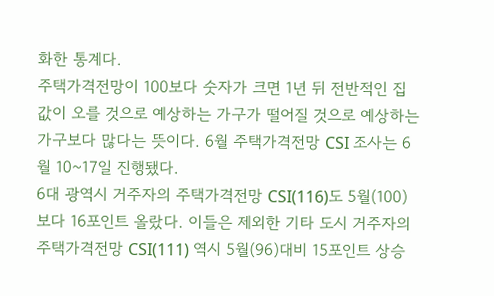화한 통계다.
주택가격전망이 100보다 숫자가 크면 1년 뒤 전반적인 집값이 오를 것으로 예상하는 가구가 떨어질 것으로 예상하는 가구보다 많다는 뜻이다. 6월 주택가격전망 CSI 조사는 6월 10~17일 진행됐다.
6대 광역시 거주자의 주택가격전망 CSI(116)도 5월(100)보다 16포인트 올랐다. 이들은 제외한 기타 도시 거주자의 주택가격전망 CSI(111) 역시 5월(96)대비 15포인트 상승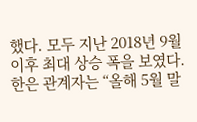했다. 모두 지난 2018년 9월 이후 최대 상승 폭을 보였다.
한은 관계자는 “올해 5월 말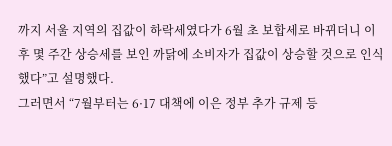까지 서울 지역의 집값이 하락세였다가 6월 초 보합세로 바뀌더니 이후 몇 주간 상승세를 보인 까닭에 소비자가 집값이 상승할 것으로 인식했다”고 설명했다.
그러면서 “7월부터는 6·17 대책에 이은 정부 추가 규제 등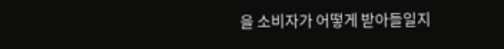을 소비자가 어떻게 받아들일지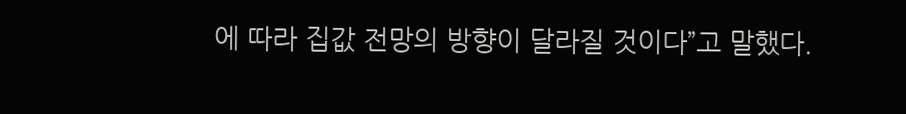에 따라 집값 전망의 방향이 달라질 것이다”고 말했다.